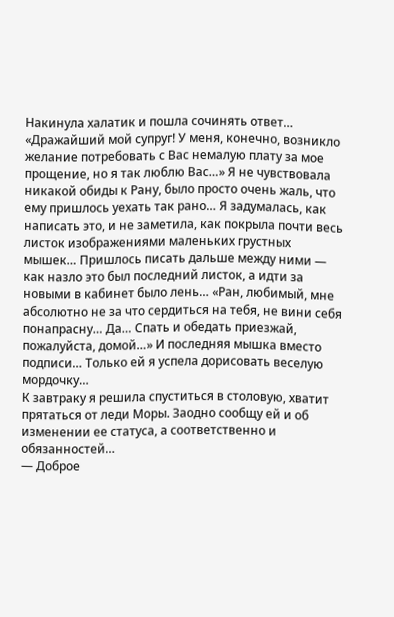Накинула халатик и пошла сочинять ответ… «Дражайший мой супруг! У меня, конечно, возникло желание потребовать с Вас немалую плату за мое прощение, но я так люблю Вас…» Я не чувствовала никакой обиды к Рану, было просто очень жаль, что ему пришлось уехать так рано… Я задумалась, как написать это, и не заметила, как покрыла почти весь листок изображениями маленьких грустных мышек… Пришлось писать дальше между ними — как назло это был последний листок, а идти за новыми в кабинет было лень… «Ран, любимый, мне абсолютно не за что сердиться на тебя, не вини себя понапрасну… Да… Спать и обедать приезжай, пожалуйста, домой…» И последняя мышка вместо подписи… Только ей я успела дорисовать веселую мордочку…
К завтраку я решила спуститься в столовую, хватит прятаться от леди Моры. Заодно сообщу ей и об изменении ее статуса, а соответственно и обязанностей…
— Доброе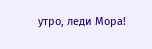утро, леди Мора!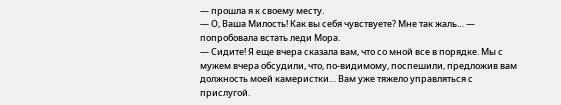— прошла я к своему месту.
— О, Ваша Милость! Как вы себя чувствуете? Мне так жаль… — попробовала встать леди Мора.
— Сидите! Я еще вчера сказала вам, что со мной все в порядке. Мы с мужем вчера обсудили, что, по-видимому, поспешили, предложив вам должность моей камеристки… Вам уже тяжело управляться с прислугой.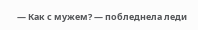— Как с мужем? — побледнела леди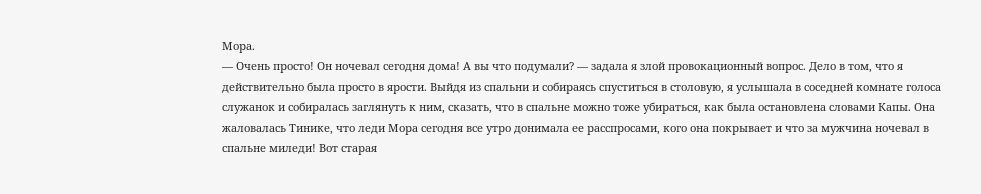Мора.
— Очень просто! Он ночевал сегодня дома! А вы что подумали? — задала я злой провокационный вопрос. Дело в том, что я действительно была просто в ярости. Выйдя из спальни и собираясь спуститься в столовую, я услышала в соседней комнате голоса служанок и собиралась заглянуть к ним, сказать, что в спальне можно тоже убираться, как была остановлена словами Капы. Она жаловалась Тинике, что леди Мора сегодня все утро донимала ее расспросами, кого она покрывает и что за мужчина ночевал в спальне миледи! Вот старая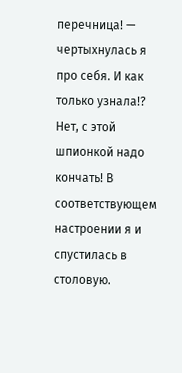перечница! — чертыхнулась я про себя. И как только узнала!? Нет, с этой шпионкой надо кончать! В соответствующем настроении я и спустилась в столовую.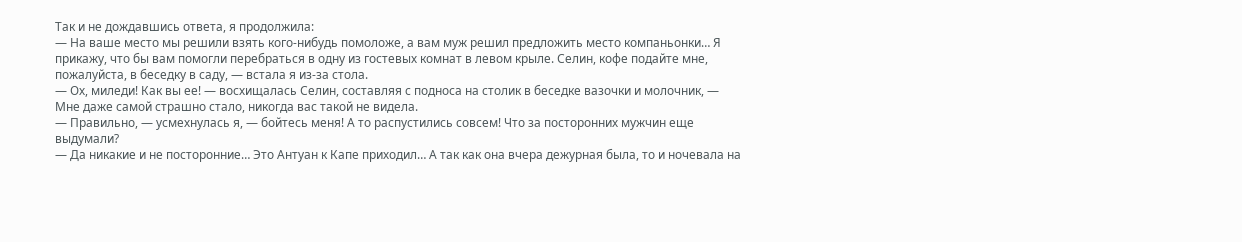Так и не дождавшись ответа, я продолжила:
— На ваше место мы решили взять кого-нибудь помоложе, а вам муж решил предложить место компаньонки… Я прикажу, что бы вам помогли перебраться в одну из гостевых комнат в левом крыле. Селин, кофе подайте мне, пожалуйста, в беседку в саду, — встала я из-за стола.
— Ох, миледи! Как вы ее! — восхищалась Селин, составляя с подноса на столик в беседке вазочки и молочник, — Мне даже самой страшно стало, никогда вас такой не видела.
— Правильно, — усмехнулась я, — бойтесь меня! А то распустились совсем! Что за посторонних мужчин еще выдумали?
— Да никакие и не посторонние… Это Антуан к Капе приходил… А так как она вчера дежурная была, то и ночевала на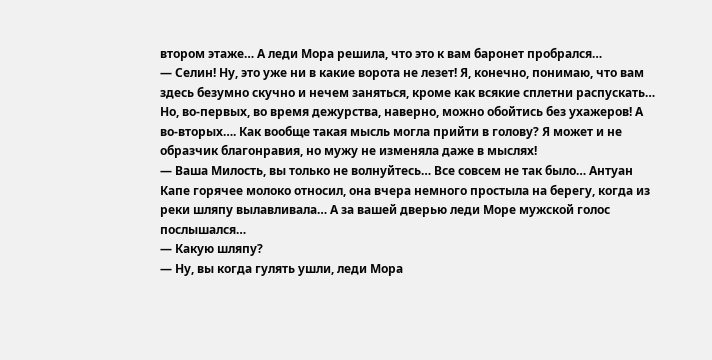втором этаже… А леди Мора решила, что это к вам баронет пробрался…
— Селин! Ну, это уже ни в какие ворота не лезет! Я, конечно, понимаю, что вам здесь безумно скучно и нечем заняться, кроме как всякие сплетни распускать… Но, во-первых, во время дежурства, наверно, можно обойтись без ухажеров! А во-вторых…. Как вообще такая мысль могла прийти в голову? Я может и не образчик благонравия, но мужу не изменяла даже в мыслях!
— Ваша Милость, вы только не волнуйтесь… Все совсем не так было… Антуан Капе горячее молоко относил, она вчера немного простыла на берегу, когда из реки шляпу вылавливала… А за вашей дверью леди Море мужской голос послышался…
— Какую шляпу?
— Ну, вы когда гулять ушли, леди Мора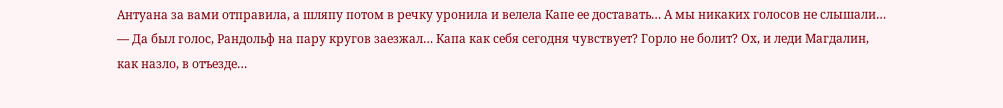Антуана за вами отправила, а шляпу потом в речку уронила и велела Капе ее доставать… А мы никаких голосов не слышали…
— Да был голос, Рандольф на пару кругов заезжал… Капа как себя сегодня чувствует? Горло не болит? Ох, и леди Магдалин, как назло, в отъезде…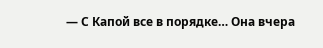— С Капой все в порядке… Она вчера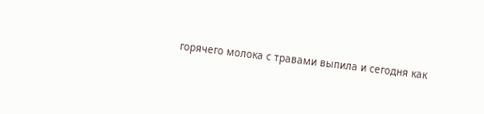горячего молока с травами выпила и сегодня как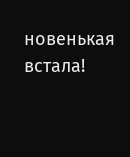новенькая встала!